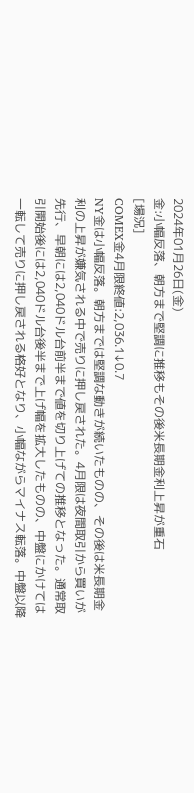2024年01月26日(金)
金:小幅反落、朝方まで堅調に推移もその後米長期金利上昇が重石
[場況]
COMEX金4月限終値:2,036.1↓0.7
NY金は小幅反落。朝方までは堅調な動きが続いたものの、その後は米長期金利の上昇が嫌気される中で売りに押し戻された。4月限は夜間取引から買いが先行、早朝には2,040ドル台前半まで値を切り上げての推移となった。通常取引開始後には2,040ドル台後半まで上げ幅を拡大したものの、中盤にかけては一転して売りに押し戻される格好となり、小幅ながらマイナス転落。中盤以降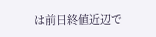は前日終値近辺で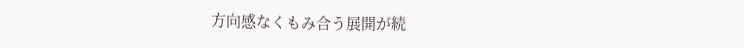方向感なくもみ合う展開が続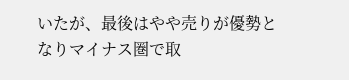いたが、最後はやや売りが優勢となりマイナス圏で取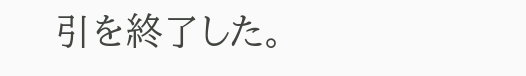引を終了した。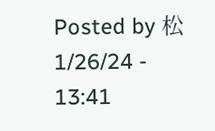Posted by 松 1/26/24 - 13:41